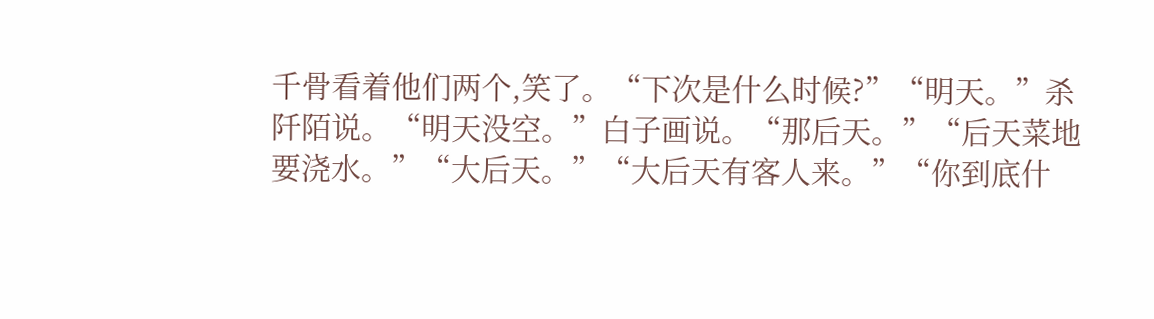千骨看着他们两个,笑了。“下次是什么时候?”“明天。”杀阡陌说。“明天没空。”白子画说。“那后天。”“后天菜地要浇水。”“大后天。”“大后天有客人来。”“你到底什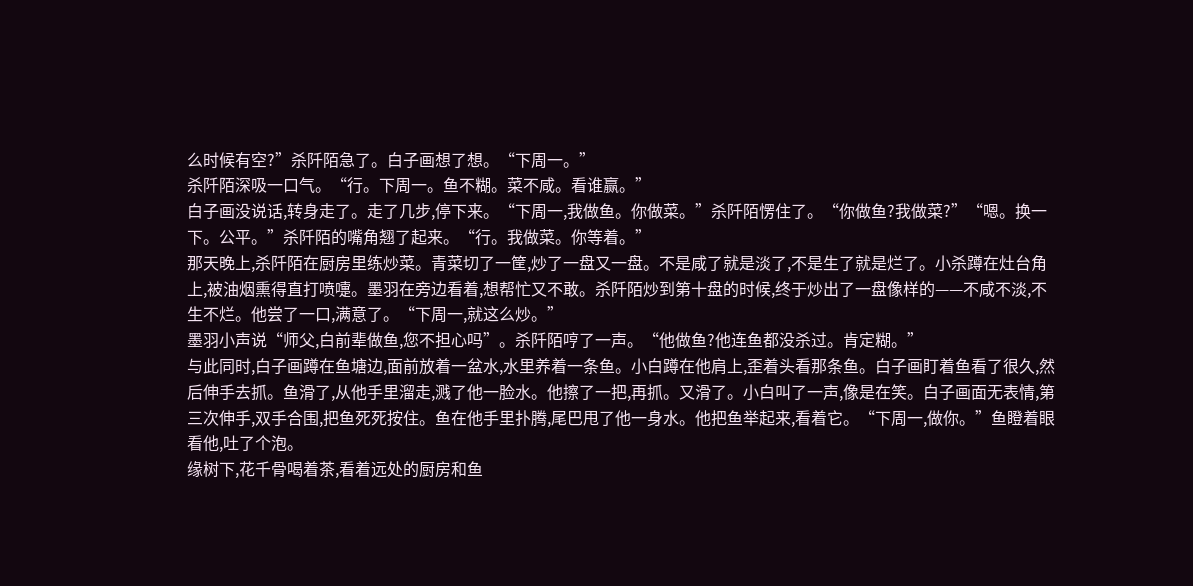么时候有空?”杀阡陌急了。白子画想了想。“下周一。”
杀阡陌深吸一口气。“行。下周一。鱼不糊。菜不咸。看谁赢。”
白子画没说话,转身走了。走了几步,停下来。“下周一,我做鱼。你做菜。”杀阡陌愣住了。“你做鱼?我做菜?”“嗯。换一下。公平。”杀阡陌的嘴角翘了起来。“行。我做菜。你等着。”
那天晚上,杀阡陌在厨房里练炒菜。青菜切了一筐,炒了一盘又一盘。不是咸了就是淡了,不是生了就是烂了。小杀蹲在灶台角上,被油烟熏得直打喷嚏。墨羽在旁边看着,想帮忙又不敢。杀阡陌炒到第十盘的时候,终于炒出了一盘像样的——不咸不淡,不生不烂。他尝了一口,满意了。“下周一,就这么炒。”
墨羽小声说“师父,白前辈做鱼,您不担心吗”。杀阡陌哼了一声。“他做鱼?他连鱼都没杀过。肯定糊。”
与此同时,白子画蹲在鱼塘边,面前放着一盆水,水里养着一条鱼。小白蹲在他肩上,歪着头看那条鱼。白子画盯着鱼看了很久,然后伸手去抓。鱼滑了,从他手里溜走,溅了他一脸水。他擦了一把,再抓。又滑了。小白叫了一声,像是在笑。白子画面无表情,第三次伸手,双手合围,把鱼死死按住。鱼在他手里扑腾,尾巴甩了他一身水。他把鱼举起来,看着它。“下周一,做你。”鱼瞪着眼看他,吐了个泡。
缘树下,花千骨喝着茶,看着远处的厨房和鱼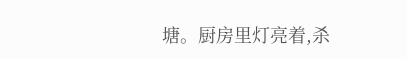塘。厨房里灯亮着,杀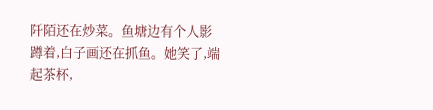阡陌还在炒菜。鱼塘边有个人影蹲着,白子画还在抓鱼。她笑了,端起茶杯,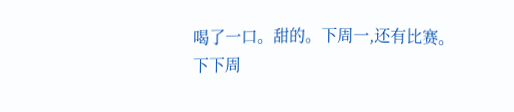喝了一口。甜的。下周一,还有比赛。下下周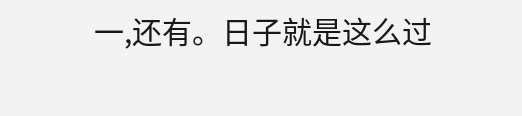一,还有。日子就是这么过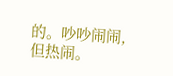的。吵吵闹闹,但热闹。